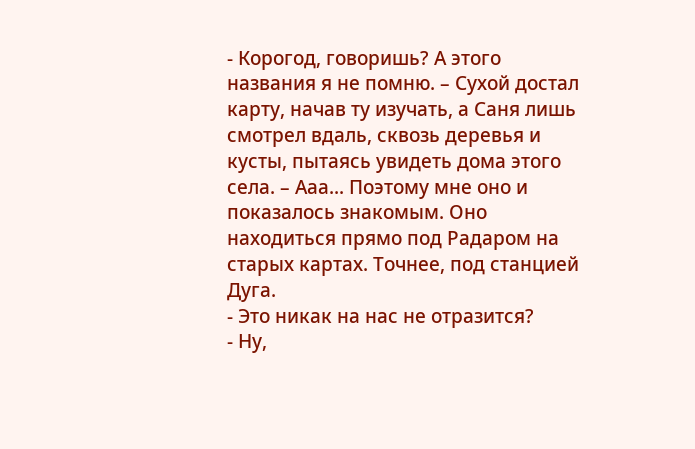- Корогод, говоришь? А этого названия я не помню. – Сухой достал карту, начав ту изучать, а Саня лишь смотрел вдаль, сквозь деревья и кусты, пытаясь увидеть дома этого села. – Ааа... Поэтому мне оно и показалось знакомым. Оно находиться прямо под Радаром на старых картах. Точнее, под станцией Дуга.
- Это никак на нас не отразится?
- Ну,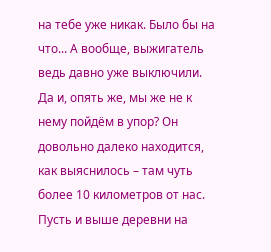на тебе уже никак. Было бы на что... А вообще, выжигатель ведь давно уже выключили. Да и, опять же, мы же не к нему пойдём в упор? Он довольно далеко находится, как выяснилось – там чуть более 10 километров от нас. Пусть и выше деревни на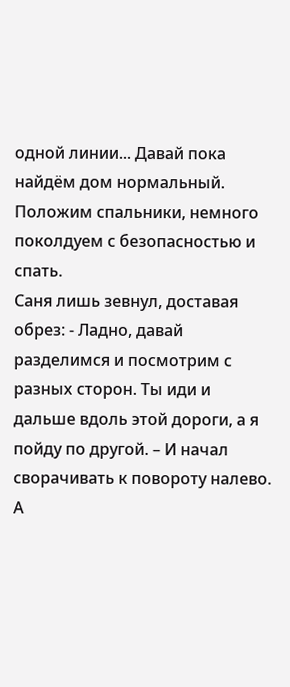одной линии... Давай пока найдём дом нормальный. Положим спальники, немного поколдуем с безопасностью и спать.
Саня лишь зевнул, доставая обрез: - Ладно, давай разделимся и посмотрим с разных сторон. Ты иди и дальше вдоль этой дороги, а я пойду по другой. – И начал сворачивать к повороту налево. А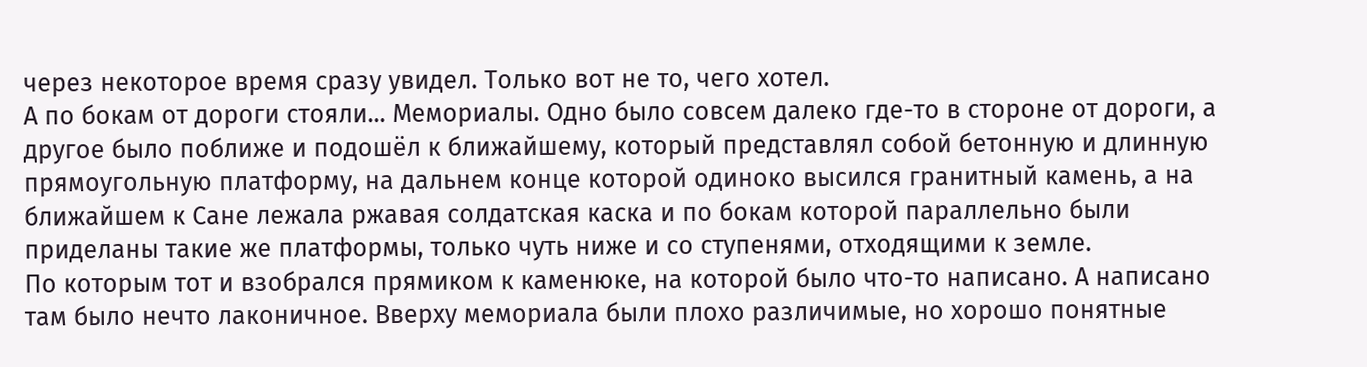через некоторое время сразу увидел. Только вот не то, чего хотел.
А по бокам от дороги стояли... Мемориалы. Одно было совсем далеко где-то в стороне от дороги, а другое было поближе и подошёл к ближайшему, который представлял собой бетонную и длинную прямоугольную платформу, на дальнем конце которой одиноко высился гранитный камень, а на ближайшем к Сане лежала ржавая солдатская каска и по бокам которой параллельно были приделаны такие же платформы, только чуть ниже и со ступенями, отходящими к земле.
По которым тот и взобрался прямиком к каменюке, на которой было что-то написано. А написано там было нечто лаконичное. Вверху мемориала были плохо различимые, но хорошо понятные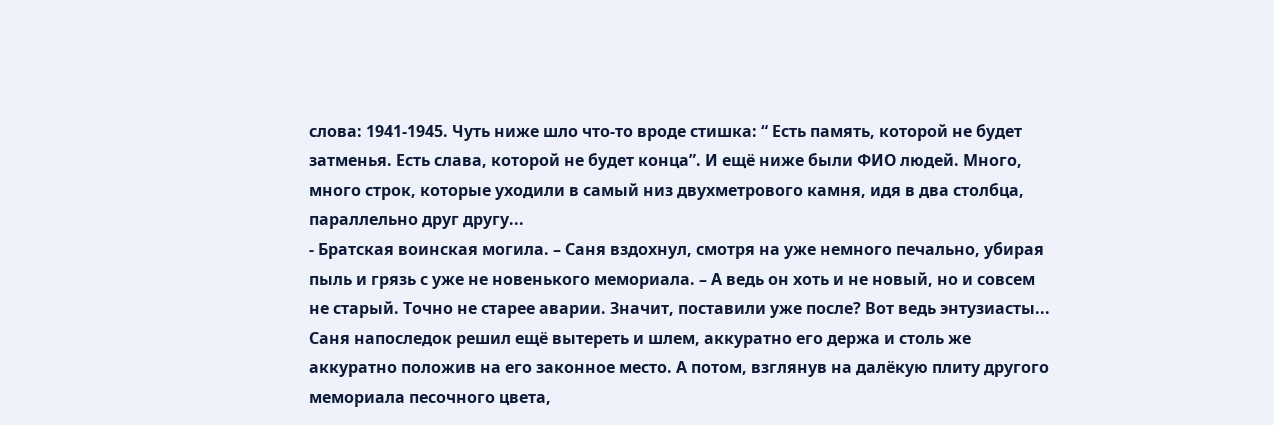слова: 1941-1945. Чуть ниже шло что-то вроде стишка: “ Есть память, которой не будет затменья. Есть слава, которой не будет конца”. И ещё ниже были ФИО людей. Много, много строк, которые уходили в самый низ двухметрового камня, идя в два столбца, параллельно друг другу...
- Братская воинская могила. – Саня вздохнул, смотря на уже немного печально, убирая пыль и грязь с уже не новенького мемориала. – А ведь он хоть и не новый, но и совсем не старый. Точно не старее аварии. Значит, поставили уже после? Вот ведь энтузиасты...
Саня напоследок решил ещё вытереть и шлем, аккуратно его держа и столь же аккуратно положив на его законное место. А потом, взглянув на далёкую плиту другого мемориала песочного цвета,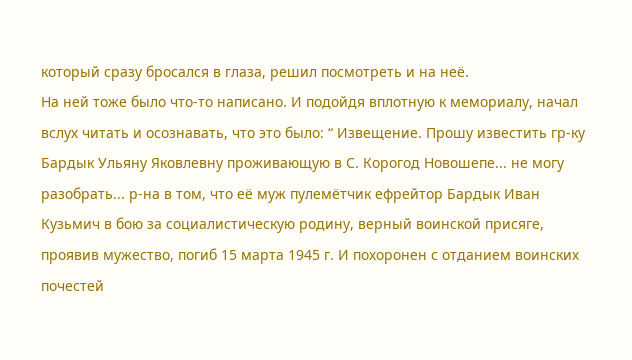который сразу бросался в глаза, решил посмотреть и на неё.
На ней тоже было что-то написано. И подойдя вплотную к мемориалу, начал вслух читать и осознавать, что это было: “ Извещение. Прошу известить гр-ку Бардык Ульяну Яковлевну проживающую в С. Корогод Новошепе... не могу разобрать... р-на в том, что её муж пулемётчик ефрейтор Бардык Иван Кузьмич в бою за социалистическую родину, верный воинской присяге, проявив мужество, погиб 15 марта 1945 г. И похоронен с отданием воинских почестей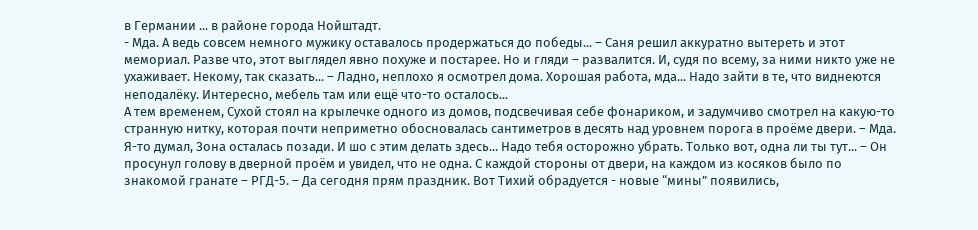в Германии ... в районе города Нойштадт.
- Мда. А ведь совсем немного мужику оставалось продержаться до победы... – Саня решил аккуратно вытереть и этот мемориал. Разве что, этот выглядел явно похуже и постарее. Но и гляди – развалится. И, судя по всему, за ними никто уже не ухаживает. Некому, так сказать... – Ладно, неплохо я осмотрел дома. Хорошая работа, мда... Надо зайти в те, что виднеются неподалёку. Интересно, мебель там или ещё что-то осталось...
А тем временем, Сухой стоял на крылечке одного из домов, подсвечивая себе фонариком, и задумчиво смотрел на какую-то странную нитку, которая почти неприметно обосновалась сантиметров в десять над уровнем порога в проёме двери. – Мда. Я-то думал, Зона осталась позади. И шо с этим делать здесь... Надо тебя осторожно убрать. Только вот, одна ли ты тут... – Он просунул голову в дверной проём и увидел, что не одна. С каждой стороны от двери, на каждом из косяков было по знакомой гранате – РГД-5. – Да сегодня прям праздник. Вот Тихий обрадуется - новые “мины” появились,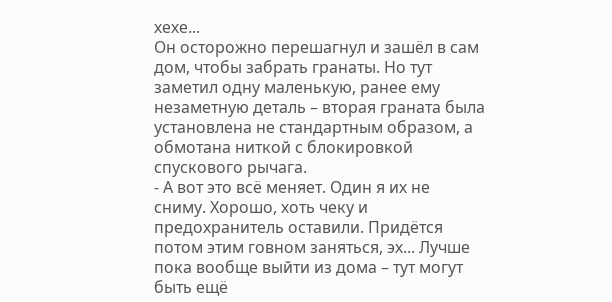хехе...
Он осторожно перешагнул и зашёл в сам дом, чтобы забрать гранаты. Но тут заметил одну маленькую, ранее ему незаметную деталь – вторая граната была установлена не стандартным образом, а обмотана ниткой с блокировкой спускового рычага.
- А вот это всё меняет. Один я их не сниму. Хорошо, хоть чеку и предохранитель оставили. Придётся потом этим говном заняться, эх... Лучше пока вообще выйти из дома – тут могут быть ещё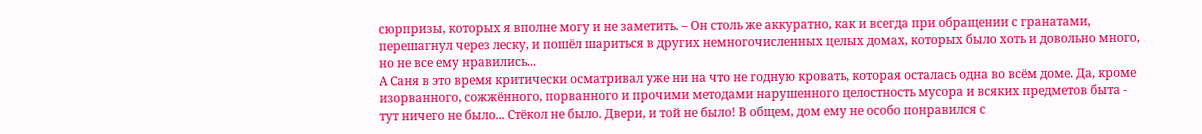сюрпризы, которых я вполне могу и не заметить. – Он столь же аккуратно, как и всегда при обращении с гранатами, перешагнул через леску, и пошёл шариться в других немногочисленных целых домах, которых было хоть и довольно много, но не все ему нравились...
А Саня в это время критически осматривал уже ни на что не годную кровать, которая осталась одна во всём доме. Да, кроме изорванного, сожжённого, порванного и прочими методами нарушенного целостность мусора и всяких предметов быта - тут ничего не было... Стёкол не было. Двери, и той не было! В общем, дом ему не особо понравился с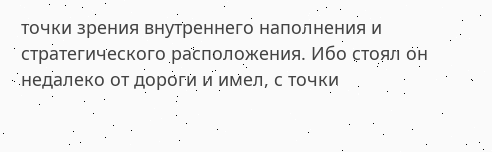точки зрения внутреннего наполнения и стратегического расположения. Ибо стоял он недалеко от дороги и имел, с точки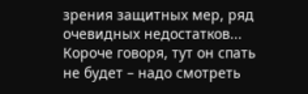зрения защитных мер, ряд очевидных недостатков... Короче говоря, тут он спать не будет – надо смотреть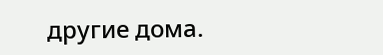другие дома.